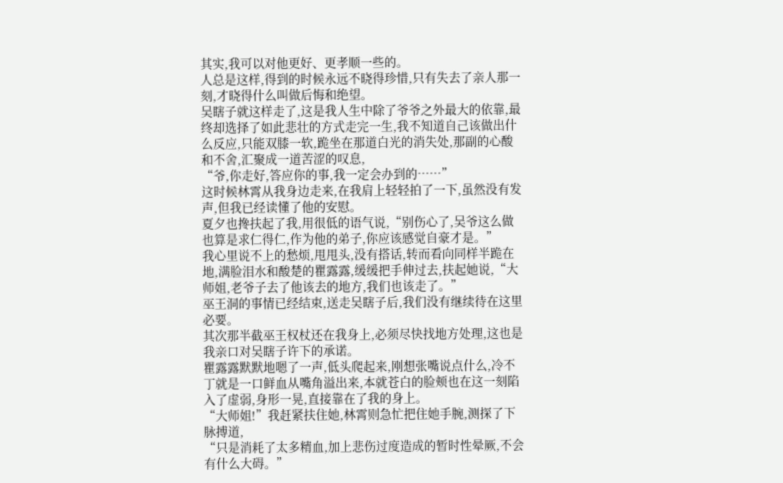其实,我可以对他更好、更孝顺一些的。
人总是这样,得到的时候永远不晓得珍惜,只有失去了亲人那一刻,才晓得什么叫做后悔和绝望。
吴瞎子就这样走了,这是我人生中除了爷爷之外最大的依靠,最终却选择了如此悲壮的方式走完一生,我不知道自己该做出什么反应,只能双膝一软,跪坐在那道白光的消失处,那副的心酸和不舍,汇聚成一道苦涩的叹息,
“爷,你走好,答应你的事,我一定会办到的……”
这时候林霄从我身边走来,在我肩上轻轻拍了一下,虽然没有发声,但我已经读懂了他的安慰。
夏夕也搀扶起了我,用很低的语气说,“别伤心了,吴爷这么做也算是求仁得仁,作为他的弟子,你应该感觉自豪才是。”
我心里说不上的愁烦,甩甩头,没有搭话,转而看向同样半跪在地,满脸泪水和酸楚的瞿露露,缓缓把手伸过去,扶起她说,“大师姐,老爷子去了他该去的地方,我们也该走了。”
巫王洞的事情已经结束,送走吴瞎子后,我们没有继续待在这里必要。
其次那半截巫王权杖还在我身上,必须尽快找地方处理,这也是我亲口对吴瞎子许下的承诺。
瞿露露默默地嗯了一声,低头爬起来,刚想张嘴说点什么,冷不丁就是一口鲜血从嘴角溢出来,本就苍白的脸颊也在这一刻陷入了虚弱,身形一晃,直接靠在了我的身上。
“大师姐!”我赶紧扶住她,林霄则急忙把住她手腕,测探了下脉搏道,
“只是消耗了太多精血,加上悲伤过度造成的暂时性晕厥,不会有什么大碍。”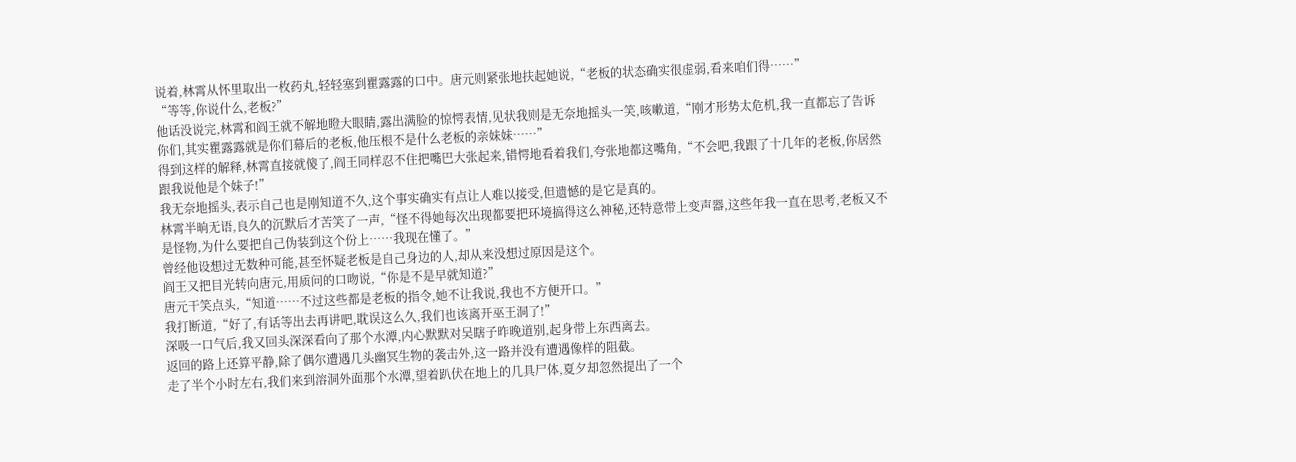说着,林霄从怀里取出一枚药丸,轻轻塞到瞿露露的口中。唐元则紧张地扶起她说,“老板的状态确实很虚弱,看来咱们得……”
“等等,你说什么,老板?”
他话没说完,林霄和阎王就不解地瞪大眼睛,露出满脸的惊愕表情,见状我则是无奈地摇头一笑,咳嗽道,“刚才形势太危机,我一直都忘了告诉你们,其实瞿露露就是你们幕后的老板,他压根不是什么老板的亲妹妹……”
得到这样的解释,林霄直接就傻了,阎王同样忍不住把嘴巴大张起来,错愕地看着我们,夸张地都这嘴角,“不会吧,我跟了十几年的老板,你居然跟我说他是个妹子!”
我无奈地摇头,表示自己也是刚知道不久,这个事实确实有点让人难以接受,但遗憾的是它是真的。
林霄半晌无语,良久的沉默后才苦笑了一声,“怪不得她每次出现都要把环境搞得这么神秘,还特意带上变声器,这些年我一直在思考,老板又不是怪物,为什么要把自己伪装到这个份上……我现在懂了。”
曾经他设想过无数种可能,甚至怀疑老板是自己身边的人,却从来没想过原因是这个。
阎王又把目光转向唐元,用质问的口吻说,“你是不是早就知道?”
唐元干笑点头,“知道……不过这些都是老板的指令,她不让我说,我也不方便开口。”
我打断道,“好了,有话等出去再讲吧,耽误这么久,我们也该离开巫王洞了!”
深吸一口气后,我又回头深深看向了那个水潭,内心默默对吴瞎子昨晚道别,起身带上东西离去。
返回的路上还算平静,除了偶尔遭遇几头幽冥生物的袭击外,这一路并没有遭遇像样的阻截。
走了半个小时左右,我们来到溶洞外面那个水潭,望着趴伏在地上的几具尸体,夏夕却忽然提出了一个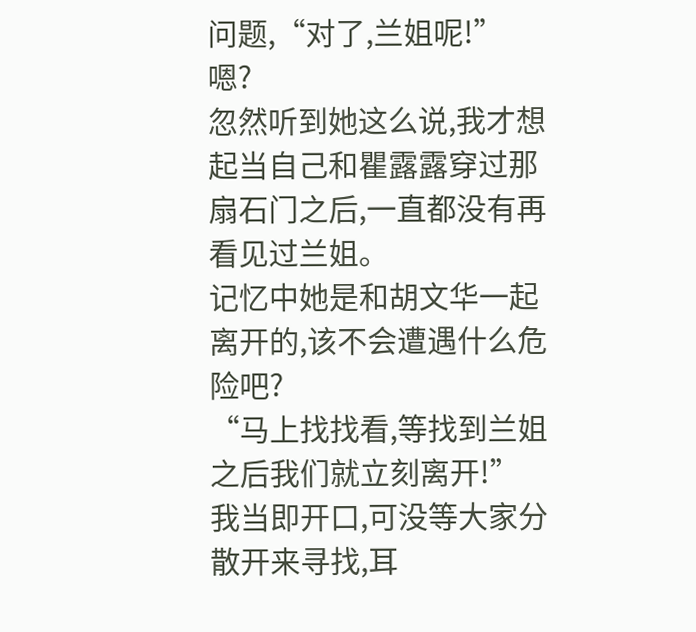问题,“对了,兰姐呢!”
嗯?
忽然听到她这么说,我才想起当自己和瞿露露穿过那扇石门之后,一直都没有再看见过兰姐。
记忆中她是和胡文华一起离开的,该不会遭遇什么危险吧?
“马上找找看,等找到兰姐之后我们就立刻离开!”
我当即开口,可没等大家分散开来寻找,耳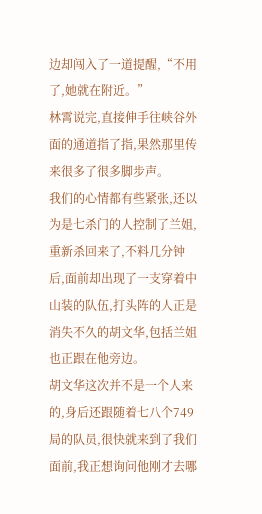边却闯入了一道提醒,“不用了,她就在附近。”
林霄说完,直接伸手往峡谷外面的通道指了指,果然那里传来很多了很多脚步声。
我们的心情都有些紧张,还以为是七杀门的人控制了兰姐,重新杀回来了,不料几分钟后,面前却出现了一支穿着中山装的队伍,打头阵的人正是消失不久的胡文华,包括兰姐也正跟在他旁边。
胡文华这次并不是一个人来的,身后还跟随着七八个749局的队员,很快就来到了我们面前,我正想询问他刚才去哪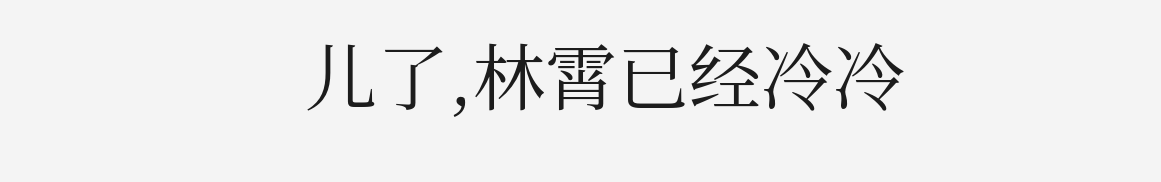儿了,林霄已经冷冷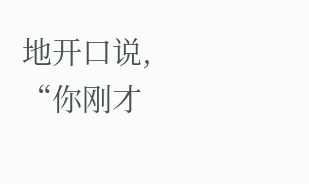地开口说,
“你刚才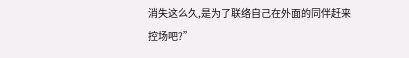消失这么久,是为了联络自己在外面的同伴赶来控场吧?”